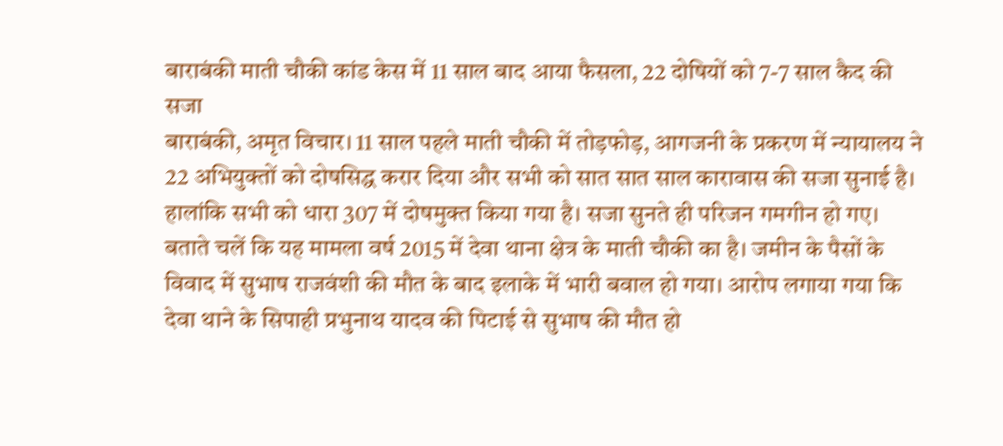बाराबंकी माती चौकी कांड केस में 11 साल बाद आया फैसला, 22 दोषियों को 7-7 साल कैद की सजा
बाराबंकी, अमृत विचार। 11 साल पहले माती चौकी में तोड़फोड़, आगजनी के प्रकरण में न्यायालय ने 22 अभियुक्तों को दोषसिद्ध करार दिया और सभी को सात सात साल कारावास की सजा सुनाई है। हालांकि सभी को धारा 307 में दोषमुक्त किया गया है। सजा सुनते ही परिजन गमगीन हो गए।
बताते चलें कि यह मामला वर्ष 2015 में देवा थाना क्षेत्र के माती चौकी का है। जमीन के पैसों के विवाद में सुभाष राजवंशी की मौत के बाद इलाके में भारी बवाल हो गया। आरोप लगाया गया कि देवा थाने के सिपाही प्रभुनाथ यादव की पिटाई से सुभाष की मौत हो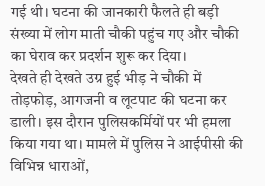गई थी। घटना की जानकारी फैलते ही बड़ी संख्या में लोग माती चौकी पहुंच गए और चौकी का घेराव कर प्रदर्शन शुरू कर दिया।
देखते ही देखते उग्र हुई भीड़ ने चौकी में तोड़फोड़, आगजनी व लूटपाट की घटना कर डाली। इस दौरान पुलिसकर्मियों पर भी हमला किया गया था। मामले में पुलिस ने आईपीसी की विभिन्न धाराओं,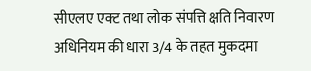सीएलए एक्ट तथा लोक संपत्ति क्षति निवारण अधिनियम की धारा 3/4 के तहत मुकदमा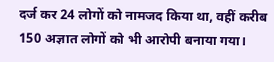दर्ज कर 24 लोगों को नामजद किया था, वहीं करीब 150 अज्ञात लोगों को भी आरोपी बनाया गया।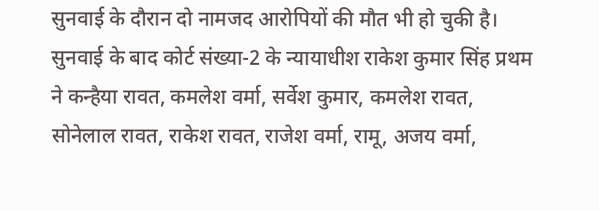सुनवाई के दौरान दो नामजद आरोपियों की मौत भी हो चुकी है। सुनवाई के बाद कोर्ट संख्या-2 के न्यायाधीश राकेश कुमार सिंह प्रथम ने कन्हैया रावत, कमलेश वर्मा, सर्वेश कुमार, कमलेश रावत, सोनेलाल रावत, राकेश रावत, राजेश वर्मा, रामू, अजय वर्मा,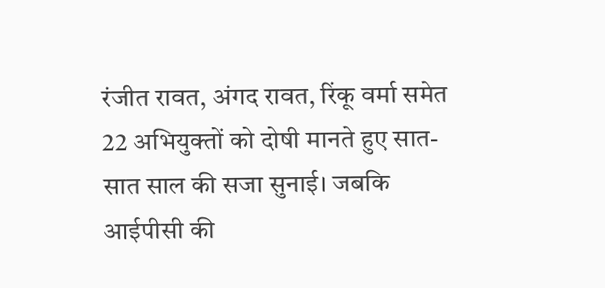रंजीत रावत, अंगद रावत, रिंकू वर्मा समेत 22 अभियुक्तों को दोषी मानते हुए सात-सात साल की सजा सुनाई। जबकि आईपीसी की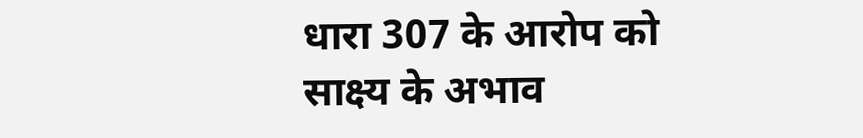धारा 307 के आरोप को साक्ष्य के अभाव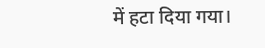में हटा दिया गया।